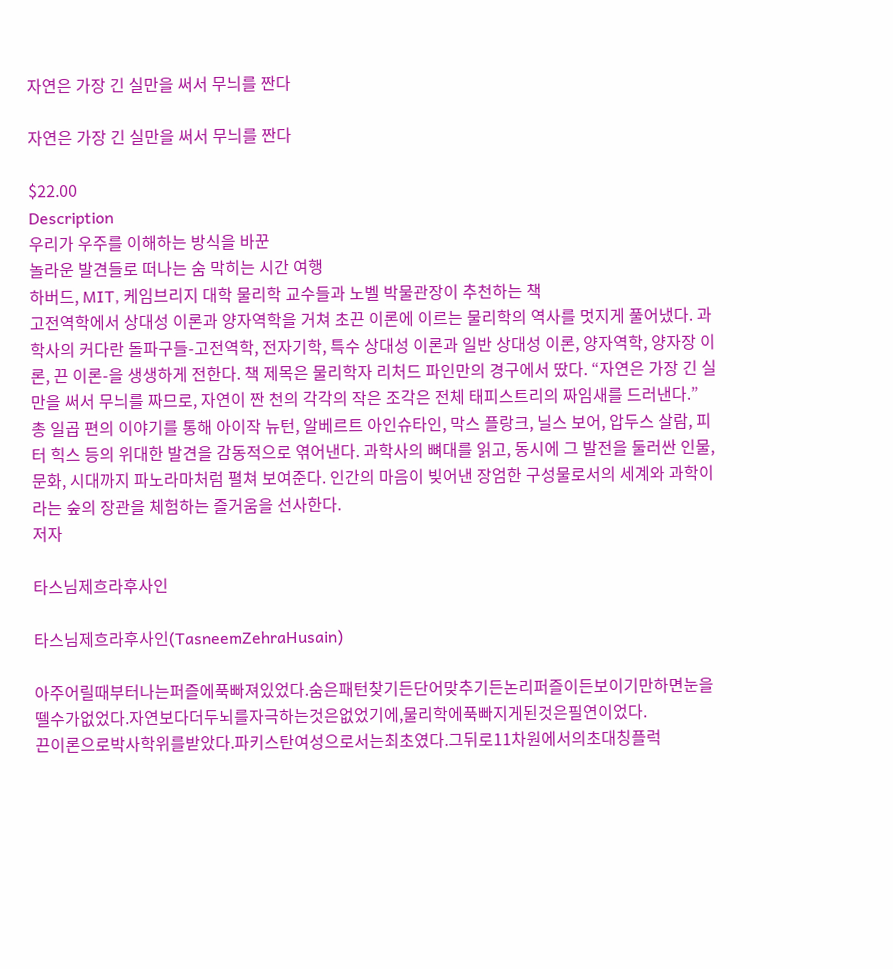자연은 가장 긴 실만을 써서 무늬를 짠다

자연은 가장 긴 실만을 써서 무늬를 짠다

$22.00
Description
우리가 우주를 이해하는 방식을 바꾼
놀라운 발견들로 떠나는 숨 막히는 시간 여행
하버드, MIT, 케임브리지 대학 물리학 교수들과 노벨 박물관장이 추천하는 책
고전역학에서 상대성 이론과 양자역학을 거쳐 초끈 이론에 이르는 물리학의 역사를 멋지게 풀어냈다. 과학사의 커다란 돌파구들-고전역학, 전자기학, 특수 상대성 이론과 일반 상대성 이론, 양자역학, 양자장 이론, 끈 이론-을 생생하게 전한다. 책 제목은 물리학자 리처드 파인만의 경구에서 땄다. “자연은 가장 긴 실만을 써서 무늬를 짜므로, 자연이 짠 천의 각각의 작은 조각은 전체 태피스트리의 짜임새를 드러낸다.”
총 일곱 편의 이야기를 통해 아이작 뉴턴, 알베르트 아인슈타인, 막스 플랑크, 닐스 보어, 압두스 살람, 피터 힉스 등의 위대한 발견을 감동적으로 엮어낸다. 과학사의 뼈대를 읽고, 동시에 그 발전을 둘러싼 인물, 문화, 시대까지 파노라마처럼 펼쳐 보여준다. 인간의 마음이 빚어낸 장엄한 구성물로서의 세계와 과학이라는 숲의 장관을 체험하는 즐거움을 선사한다.
저자

타스님제흐라후사인

타스님제흐라후사인(TasneemZehraHusain)

아주어릴때부터나는퍼즐에푹빠져있었다.숨은패턴찾기든단어맞추기든논리퍼즐이든보이기만하면눈을뗄수가없었다.자연보다더두뇌를자극하는것은없었기에,물리학에푹빠지게된것은필연이었다.
끈이론으로박사학위를받았다.파키스탄여성으로서는최초였다.그뒤로11차원에서의초대칭플럭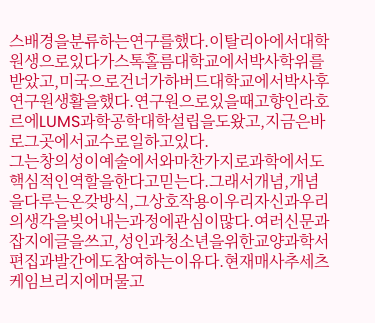스배경을분류하는연구를했다.이탈리아에서대학원생으로있다가스톡홀름대학교에서박사학위를받았고,미국으로건너가하버드대학교에서박사후연구원생활을했다.연구원으로있을때고향인라호르에LUMS과학공학대학설립을도왔고,지금은바로그곳에서교수로일하고있다.
그는창의성이예술에서와마찬가지로과학에서도핵심적인역할을한다고믿는다.그래서개념,개념을다루는온갖방식,그상호작용이우리자신과우리의생각을빚어내는과정에관심이많다.여러신문과잡지에글을쓰고,성인과청소년을위한교양과학서편집과발간에도참여하는이유다.현재매사추세츠케임브리지에머물고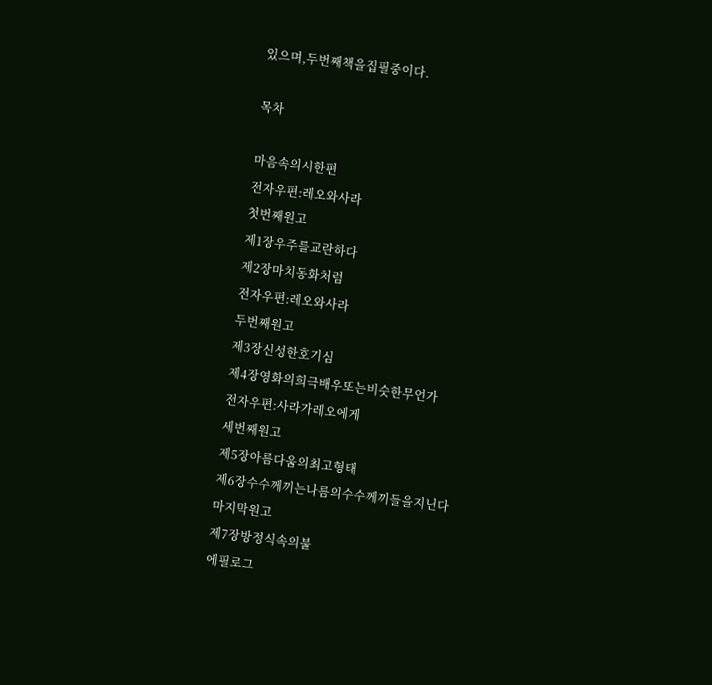있으며,두번째책을집필중이다.

목차

마음속의시한편
전자우편:레오와사라
첫번째원고
제1장우주를교란하다
제2장마치동화처럼
전자우편:레오와사라
두번째원고
제3장신성한호기심
제4장영화의희극배우또는비슷한무언가
전자우편:사라가레오에게
세번째원고
제5장아름다움의최고형태
제6장수수께끼는나름의수수께끼들을지닌다
마지막원고
제7장방정식속의불
에필로그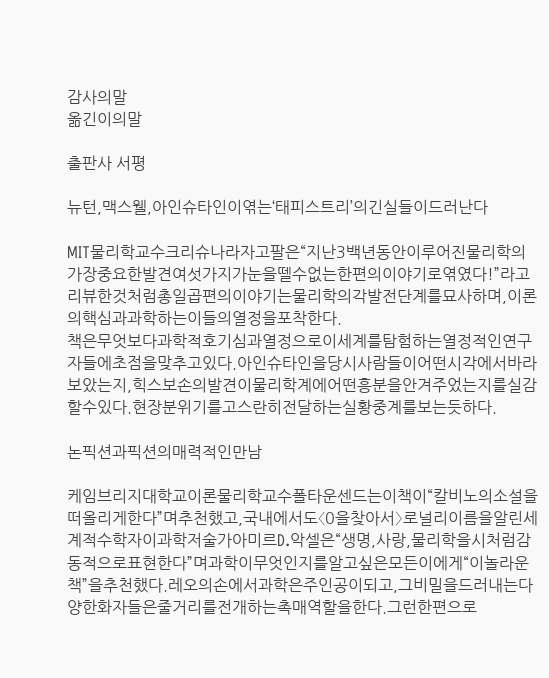감사의말
옮긴이의말

출판사 서평

뉴턴,맥스웰,아인슈타인이엮는‘태피스트리’의긴실들이드러난다

MIT물리학교수크리슈나라자고팔은“지난3백년동안이루어진물리학의가장중요한발견여섯가지가눈을뗄수없는한편의이야기로엮였다!”라고리뷰한것처럼총일곱편의이야기는물리학의각발전단계를묘사하며,이론의핵심과과학하는이들의열정을포착한다.
책은무엇보다과학적호기심과열정으로이세계를탐험하는열정적인연구자들에초점을맞추고있다.아인슈타인을당시사람들이어떤시각에서바라보았는지,힉스보손의발견이물리학계에어떤흥분을안겨주었는지를실감할수있다.현장분위기를고스란히전달하는실황중계를보는듯하다.

논픽션과픽션의매력적인만남

케임브리지대학교이론물리학교수폴타운센드는이책이“칼비노의소설을떠올리게한다”며추천했고,국내에서도〈0을찾아서〉로널리이름을알린세계적수학자이과학저술가아미르D.악셀은“생명,사랑,물리학을시처럼감동적으로표현한다”며과학이무엇인지를알고싶은모든이에게“이놀라운책”을추천했다.레오의손에서과학은주인공이되고,그비밀을드러내는다양한화자들은줄거리를전개하는촉매역할을한다.그런한편으로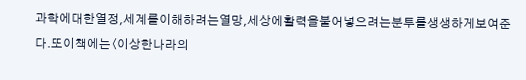과학에대한열정,세계를이해하려는열망,세상에활력을불어넣으려는분투를생생하게보여준다.또이책에는〈이상한나라의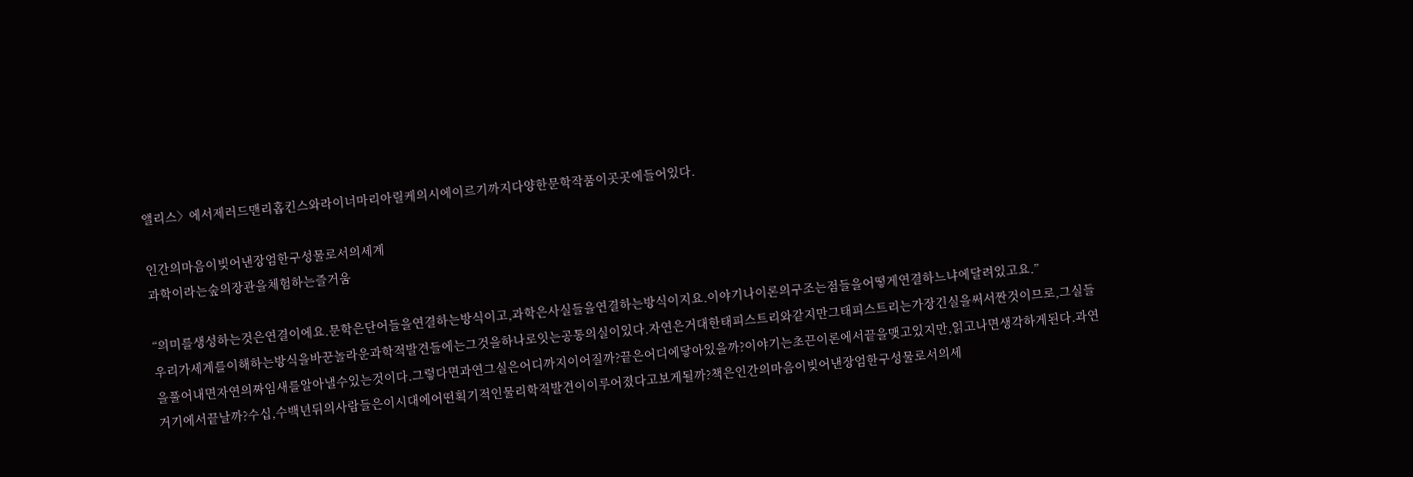앨리스〉에서제러드맨리홉킨스와라이너마리아릴케의시에이르기까지다양한문학작품이곳곳에들어있다.

인간의마음이빚어낸장엄한구성물로서의세계
과학이라는숲의장관을체험하는즐거움

“의미를생성하는것은연결이에요.문학은단어들을연결하는방식이고,과학은사실들을연결하는방식이지요.이야기나이론의구조는점들을어떻게연결하느냐에달려있고요.”
우리가세계를이해하는방식을바꾼놀라운과학적발견들에는그것을하나로잇는공통의실이있다.자연은거대한태피스트리와같지만그태피스트리는가장긴실을써서짠것이므로,그실들을풀어내면자연의짜임새를알아낼수있는것이다.그렇다면과연그실은어디까지이어질까?끝은어디에닿아있을까?이야기는초끈이론에서끝을맺고있지만,읽고나면생각하게된다.과연거기에서끝날까?수십,수백년뒤의사람들은이시대에어떤획기적인물리학적발견이이루어졌다고보게될까?책은인간의마음이빚어낸장엄한구성물로서의세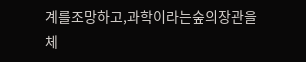계를조망하고,과학이라는숲의장관을체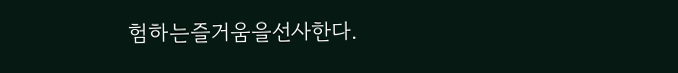험하는즐거움을선사한다.